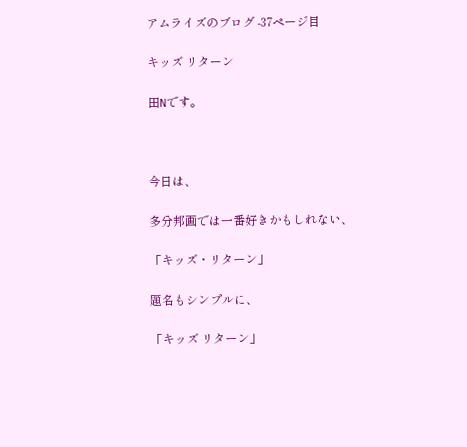アムライズのブログ -37ページ目

キッズ リターン

田Nです。



今日は、

多分邦画では一番好きかもしれない、

「キッズ・リターン」

題名もシンプルに、

「キッズ リターン」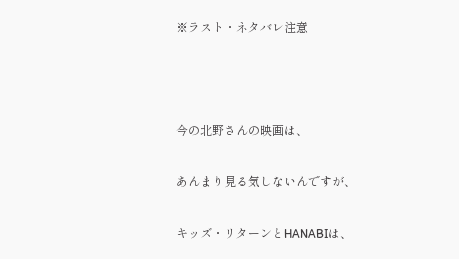※ラスト・ネタバレ注意



今の北野さんの映画は、

あんまり見る気しないんですが、

キッズ・リターンとHANABIは、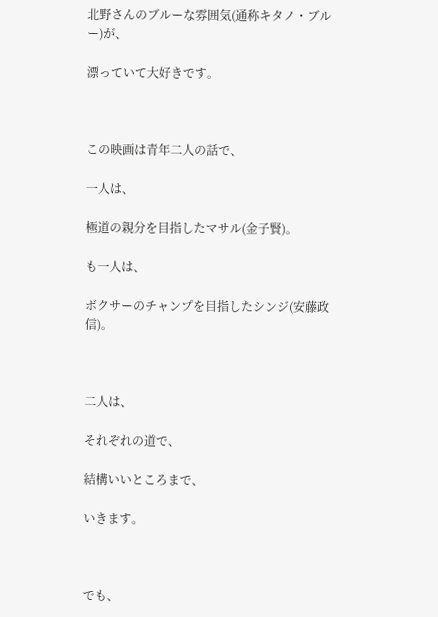北野さんのブルーな雰囲気(通称キタノ・ブルー)が、

漂っていて大好きです。



この映画は青年二人の話で、

一人は、

極道の親分を目指したマサル(金子賢)。

も一人は、

ボクサーのチャンプを目指したシンジ(安藤政信)。



二人は、

それぞれの道で、

結構いいところまで、

いきます。



でも、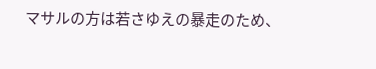マサルの方は若さゆえの暴走のため、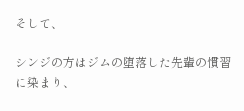そして、

シンジの方はジムの堕落した先輩の慣習に染まり、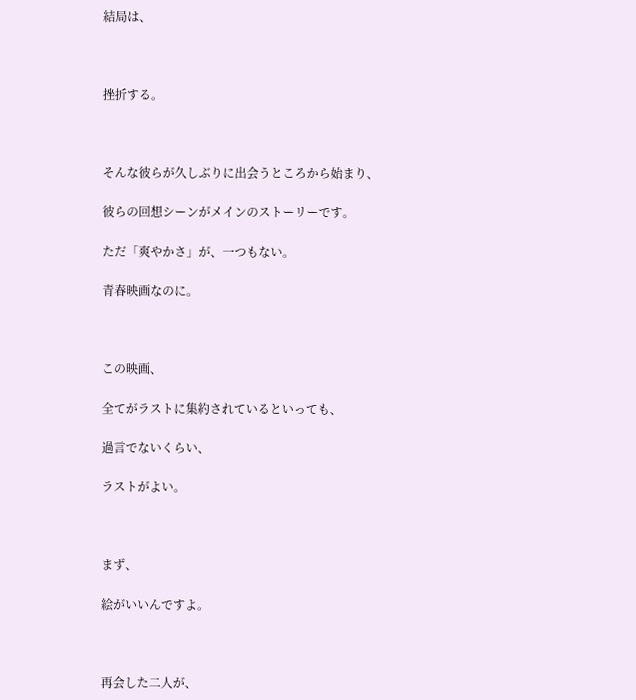結局は、



挫折する。



そんな彼らが久しぶりに出会うところから始まり、

彼らの回想シーンがメインのストーリーです。

ただ「爽やかさ」が、一つもない。

青春映画なのに。



この映画、

全てがラストに集約されているといっても、

過言でないくらい、

ラストがよい。



まず、

絵がいいんですよ。



再会した二人が、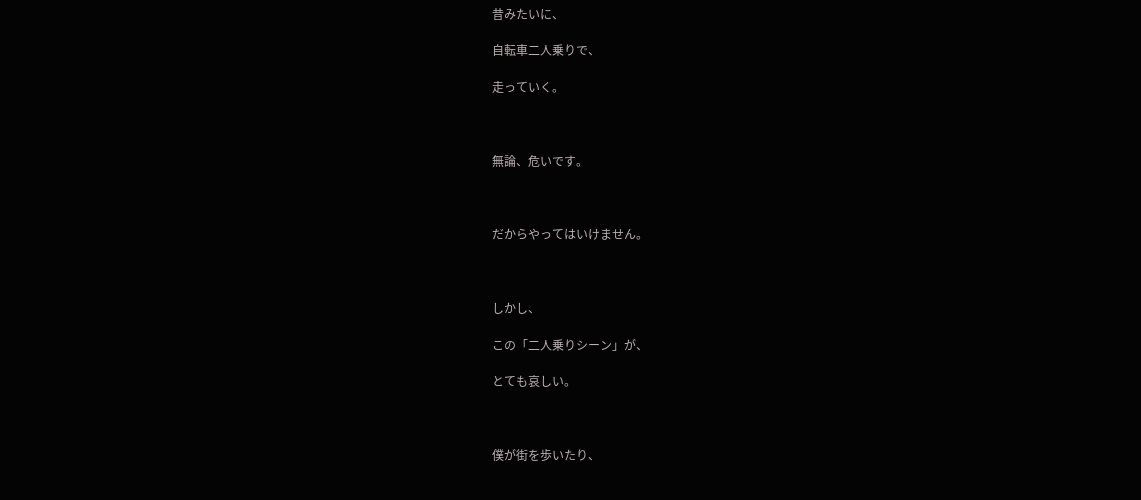昔みたいに、

自転車二人乗りで、

走っていく。



無論、危いです。



だからやってはいけません。



しかし、

この「二人乗りシーン」が、

とても哀しい。



僕が街を歩いたり、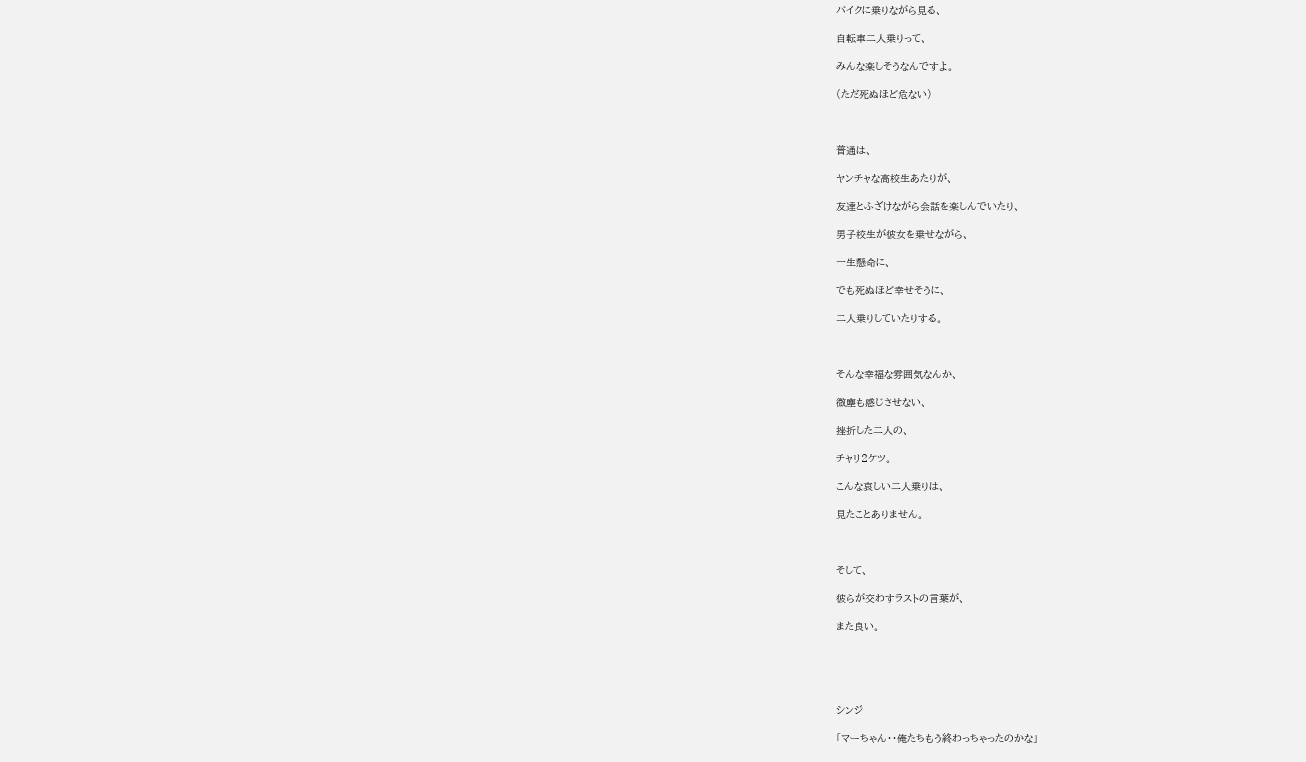バイクに乗りながら見る、

自転車二人乗りって、

みんな楽しそうなんですよ。

(ただ死ぬほど危ない)



普通は、

ヤンチャな高校生あたりが、

友達とふざけながら会話を楽しんでいたり、

男子校生が彼女を乗せながら、

一生懸命に、

でも死ぬほど幸せそうに、

二人乗りしていたりする。



そんな幸福な雰囲気なんか、

微塵も感じさせない、

挫折した二人の、

チャリ2ケツ。

こんな哀しい二人乗りは、

見たことありません。



そして、

彼らが交わすラストの言葉が、

また良い。





シンジ

「マーちゃん・・俺たちもう終わっちゃったのかな」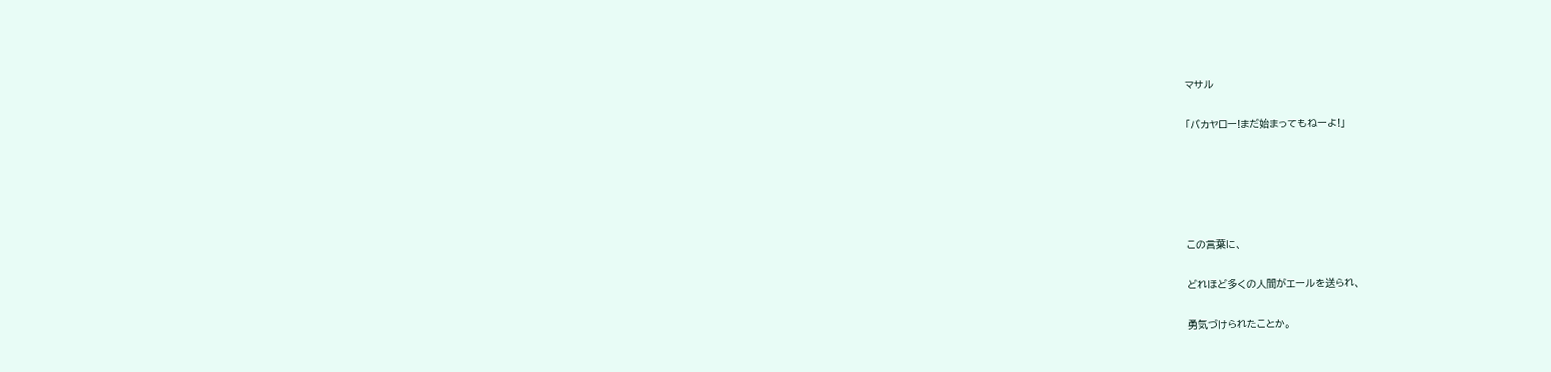マサル

「バカヤロー!まだ始まってもねーよ!」





この言葉に、

どれほど多くの人間がエールを送られ、

勇気づけられたことか。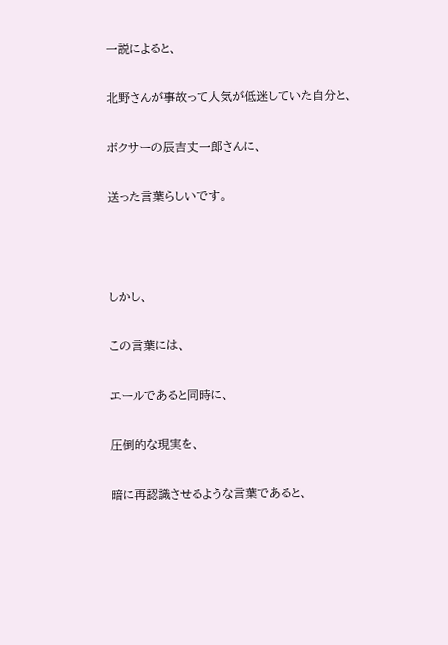一説によると、

北野さんが事故って人気が低迷していた自分と、

ボクサーの辰吉丈一郎さんに、

送った言葉らしいです。



しかし、

この言葉には、

エールであると同時に、

圧倒的な現実を、

暗に再認識させるような言葉であると、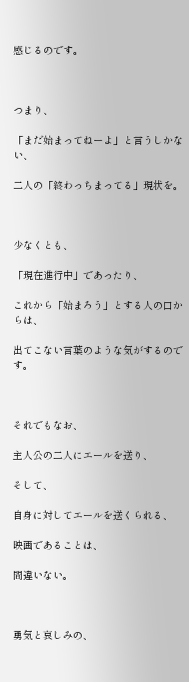感じるのです。



つまり、

「まだ始まってねーよ」と言うしかない、

二人の「終わっちまってる」現状を。



少なくとも、

「現在進行中」であったり、

これから「始まろう」とする人の口からは、

出てこない言葉のような気がするのです。



それでもなお、

主人公の二人にエールを送り、

そして、

自身に対してエールを送くられる、

映画であることは、

間違いない。



勇気と哀しみの、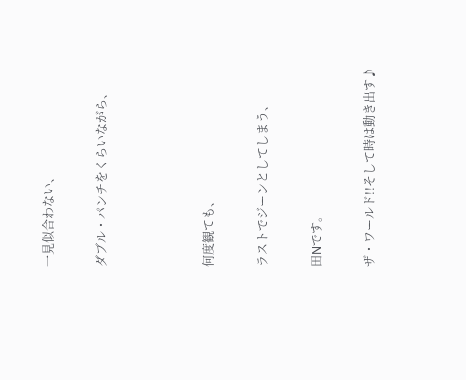一見似合わない、

ダブル・パンチをくらいながら、



何度観ても、

ラストでジーンとしてしまう、

田Nです。

ザ・ワールド!!そして時は動き出す♪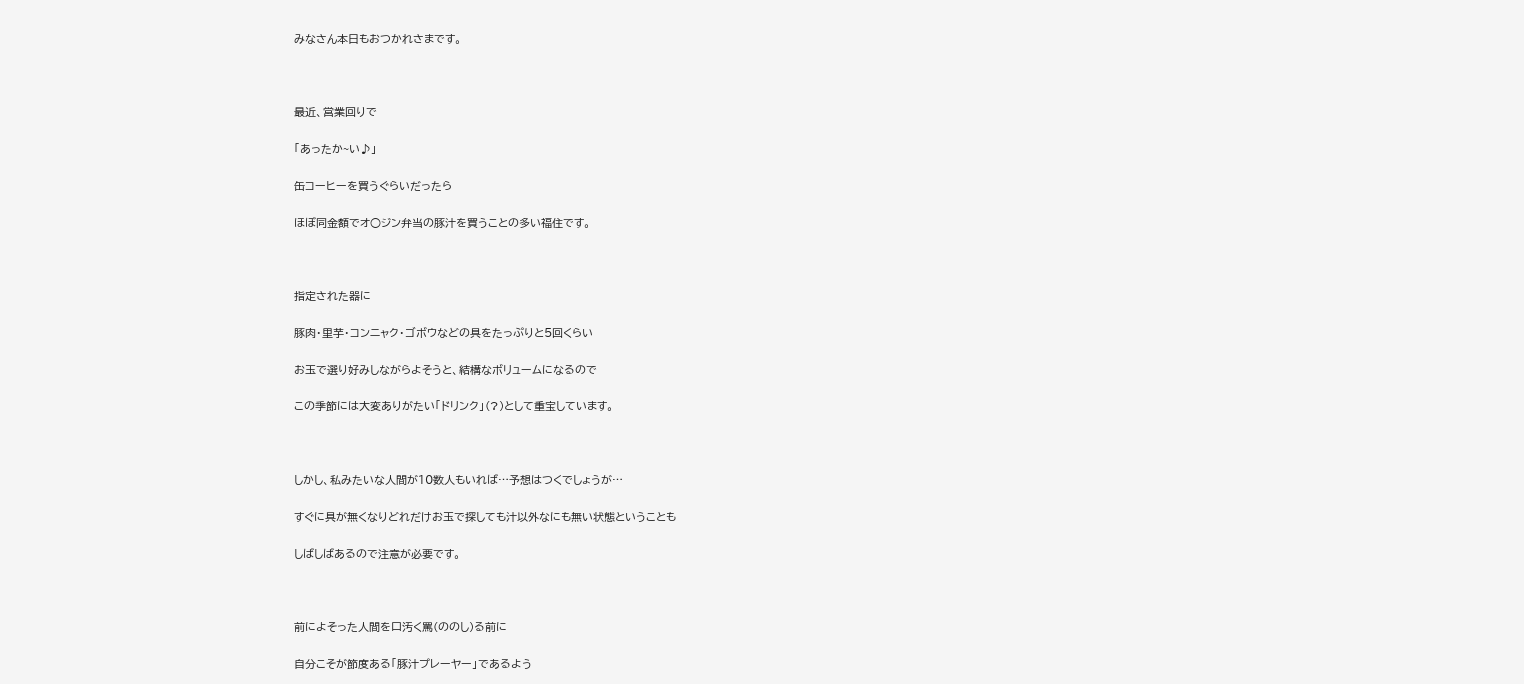みなさん本日もおつかれさまです。



最近、営業回りで

「あったか~い♪」

缶コーヒーを買うぐらいだったら

ほぼ同金額でオ○ジン弁当の豚汁を買うことの多い福住です。



指定された器に

豚肉・里芋・コンニャク・ゴボウなどの具をたっぷりと5回くらい

お玉で選り好みしながらよそうと、結構なボリュームになるので

この季節には大変ありがたい「ドリンク」(?)として重宝しています。



しかし、私みたいな人間が10数人もいれば…予想はつくでしょうが…

すぐに具が無くなりどれだけお玉で探しても汁以外なにも無い状態ということも

しばしばあるので注意が必要です。



前によそった人間を口汚く罵(ののし)る前に

自分こそが節度ある「豚汁プレーヤー」であるよう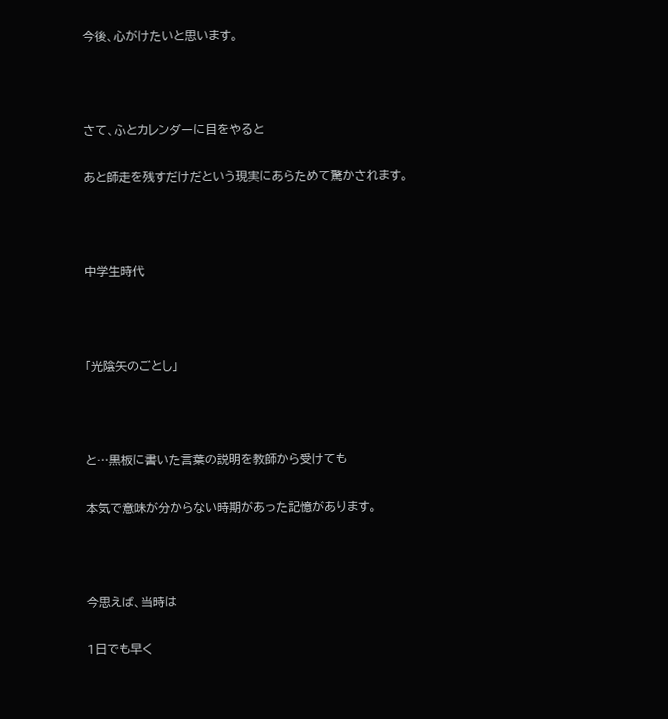今後、心がけたいと思います。



さて、ふとカレンダーに目をやると

あと師走を残すだけだという現実にあらためて驚かされます。



中学生時代



「光陰矢のごとし」



と…黒板に書いた言葉の説明を教師から受けても

本気で意味が分からない時期があった記憶があります。



今思えば、当時は

1日でも早く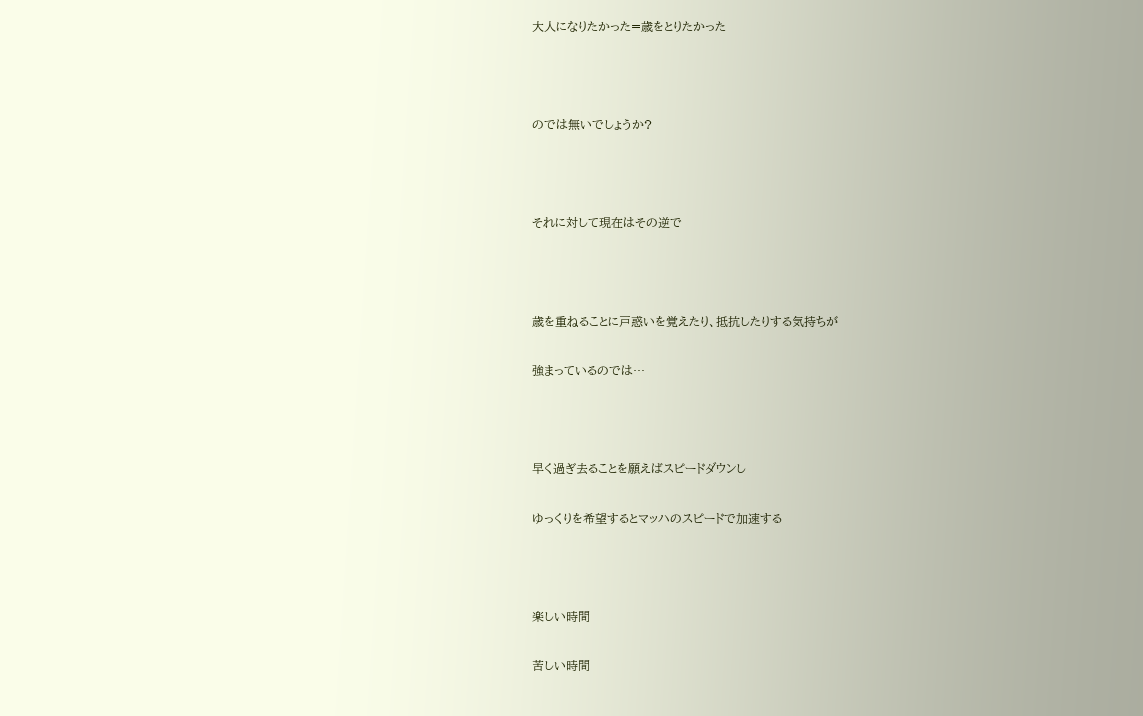大人になりたかった=歳をとりたかった



のでは無いでしょうか?



それに対して現在はその逆で



歳を重ねることに戸惑いを覚えたり、抵抗したりする気持ちが

強まっているのでは…



早く過ぎ去ることを願えばスピードダウンし

ゆっくりを希望するとマッハのスピードで加速する



楽しい時間

苦しい時間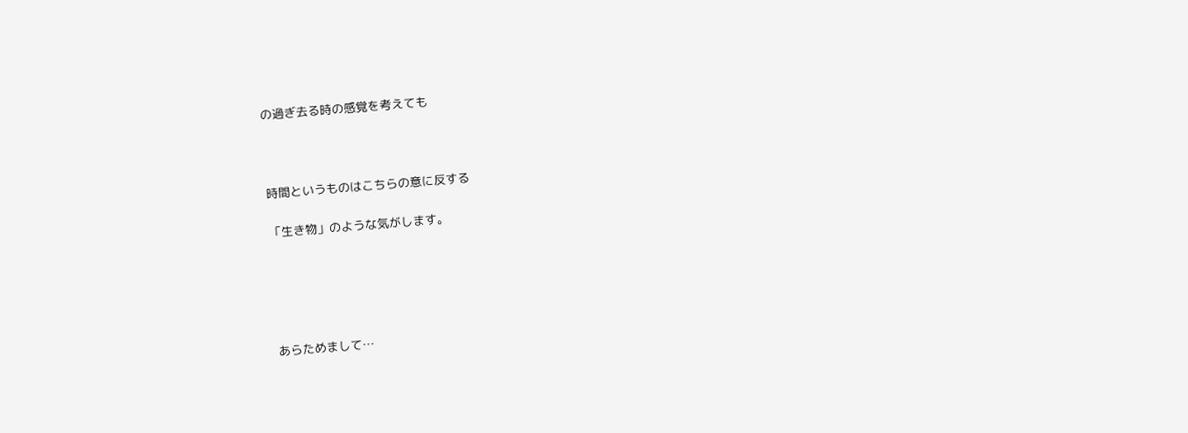の過ぎ去る時の感覚を考えても



時間というものはこちらの意に反する

「生き物」のような気がします。





あらためまして…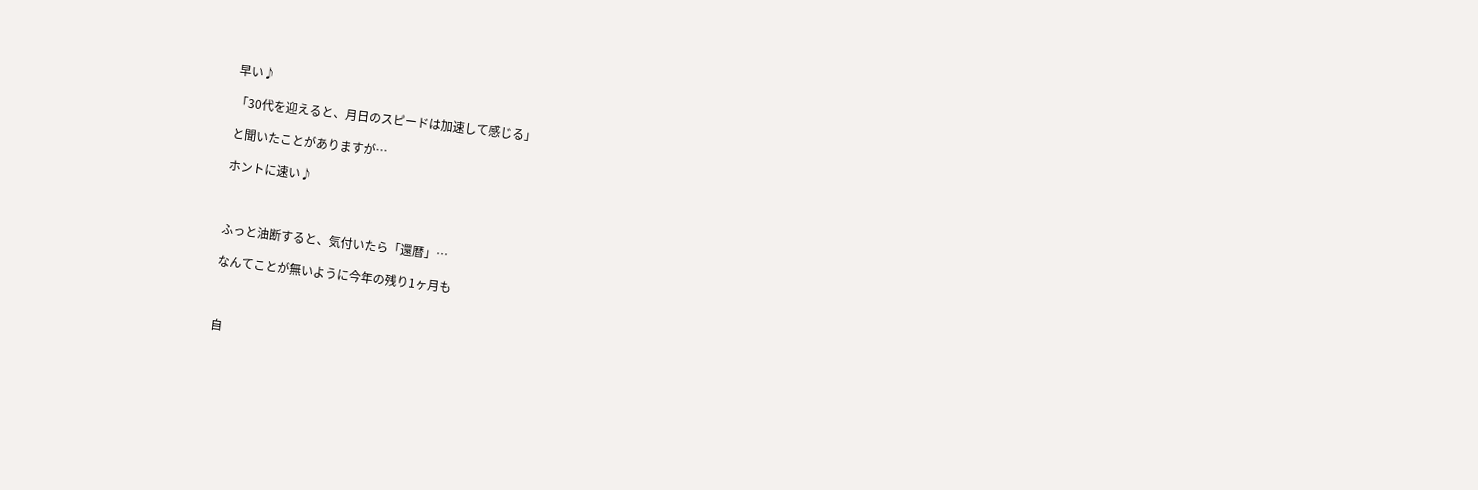早い♪

「30代を迎えると、月日のスピードは加速して感じる」

と聞いたことがありますが…

ホントに速い♪



ふっと油断すると、気付いたら「還暦」…

なんてことが無いように今年の残り1ヶ月も



自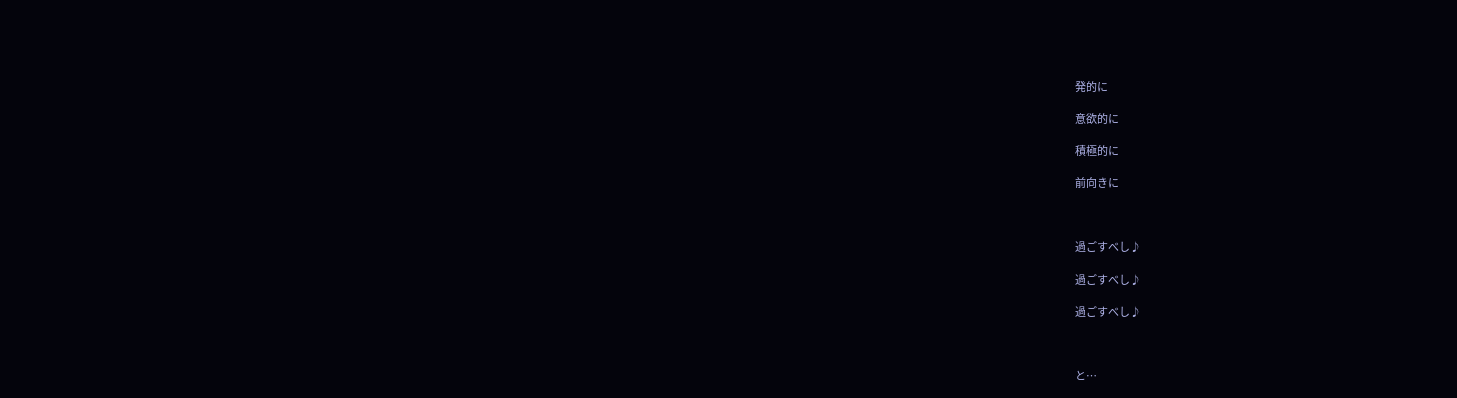発的に

意欲的に

積極的に

前向きに



過ごすべし♪

過ごすべし♪

過ごすべし♪



と…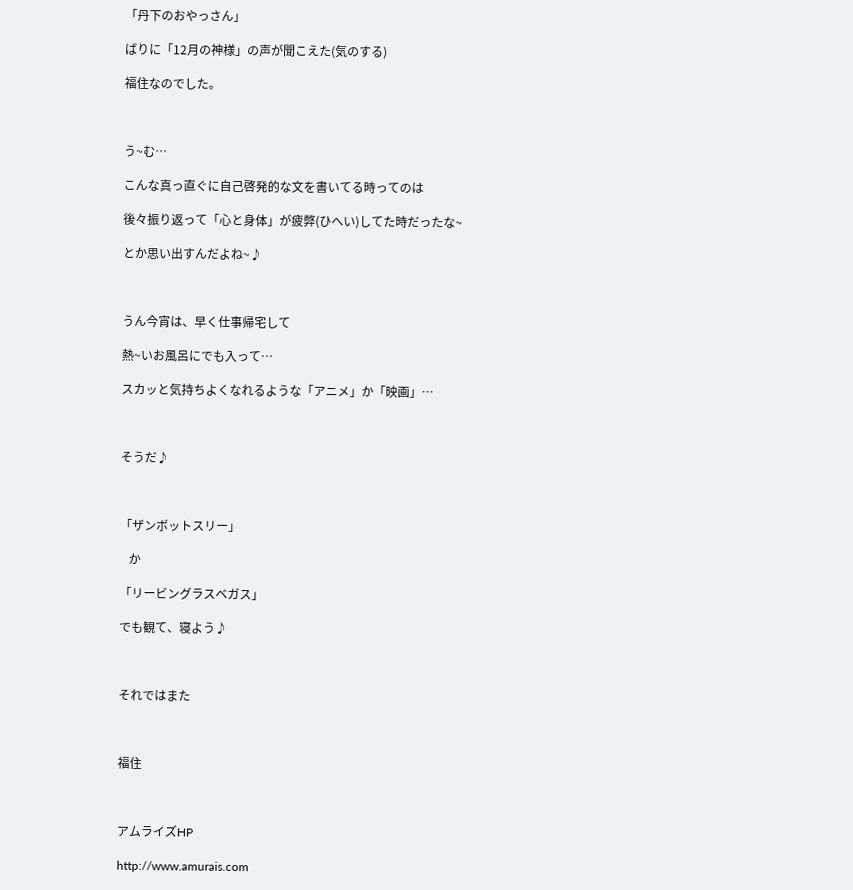「丹下のおやっさん」

ばりに「12月の神様」の声が聞こえた(気のする)

福住なのでした。



う~む…

こんな真っ直ぐに自己啓発的な文を書いてる時ってのは

後々振り返って「心と身体」が疲弊(ひへい)してた時だったな~

とか思い出すんだよね~♪



うん今宵は、早く仕事帰宅して

熱~いお風呂にでも入って…

スカッと気持ちよくなれるような「アニメ」か「映画」…



そうだ♪



「ザンボットスリー」

   か

「リービングラスベガス」

でも観て、寝よう♪



それではまた



福住



アムライズHP

http://www.amurais.com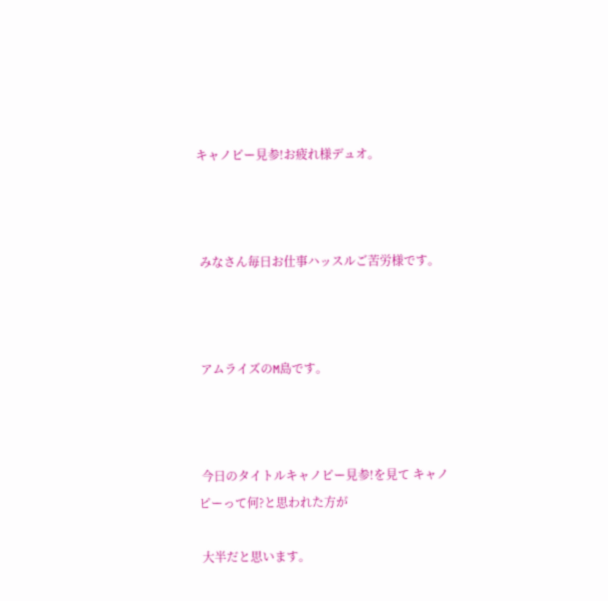キャノピー見参!お疲れ様デュオ。



 みなさん毎日お仕事ハッスルご苦労様です。



 アムライズのM島です。



 今日のタイトルキャノピー見参!を見て キャノピーって何?と思われた方が

 大半だと思います。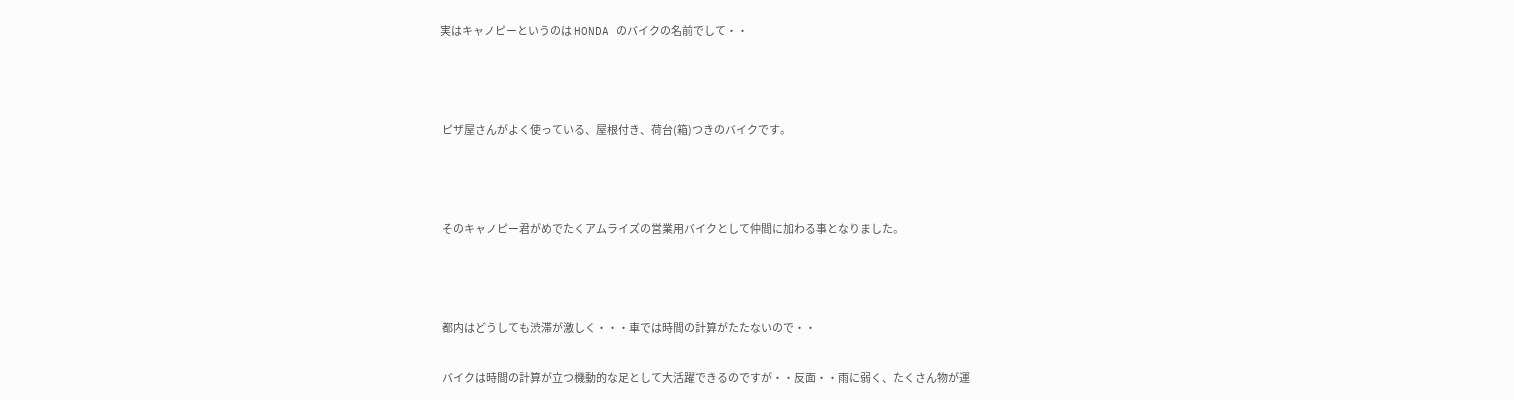実はキャノピーというのは HONDA のバイクの名前でして・・



 ピザ屋さんがよく使っている、屋根付き、荷台(箱)つきのバイクです。



 そのキャノピー君がめでたくアムライズの営業用バイクとして仲間に加わる事となりました。



 都内はどうしても渋滞が激しく・・・車では時間の計算がたたないので・・

 バイクは時間の計算が立つ機動的な足として大活躍できるのですが・・反面・・雨に弱く、たくさん物が運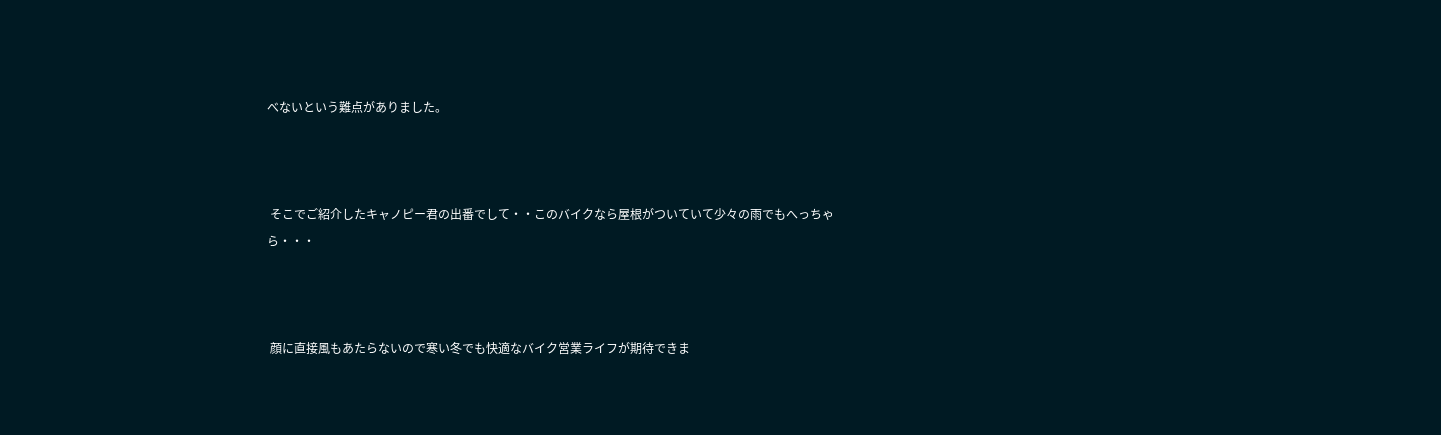べないという難点がありました。



 そこでご紹介したキャノピー君の出番でして・・このバイクなら屋根がついていて少々の雨でもへっちゃら・・・



 顔に直接風もあたらないので寒い冬でも快適なバイク営業ライフが期待できま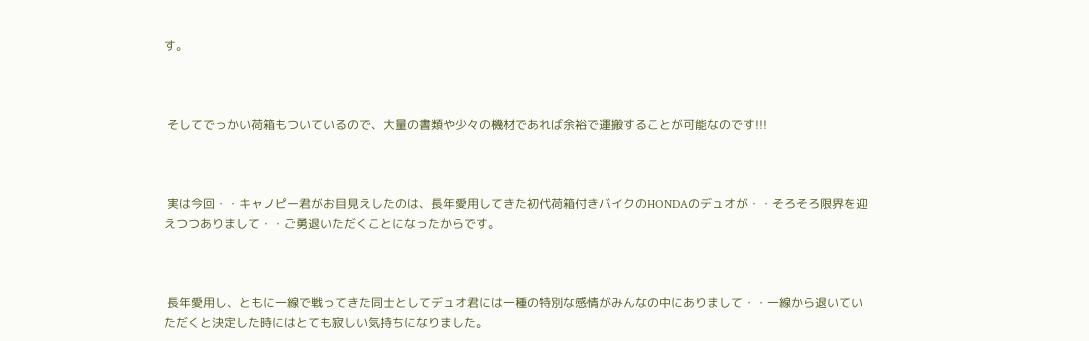す。



 そしてでっかい荷箱もついているので、大量の書類や少々の機材であれば余裕で運搬することが可能なのです!!!



 実は今回・・キャノピー君がお目見えしたのは、長年愛用してきた初代荷箱付きバイクのHONDAのデュオが・・そろそろ限界を迎えつつありまして・・ご勇退いただくことになったからです。



 長年愛用し、ともに一線で戦ってきた同士としてデュオ君には一種の特別な感情がみんなの中にありまして・・一線から退いていただくと決定した時にはとても寂しい気持ちになりました。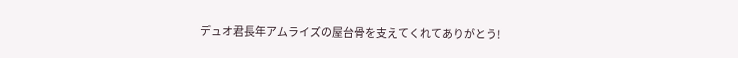デュオ君長年アムライズの屋台骨を支えてくれてありがとう!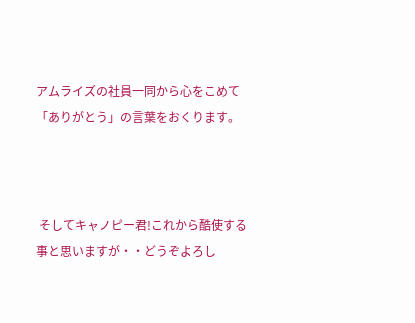アムライズの社員一同から心をこめて「ありがとう」の言葉をおくります。



 そしてキャノピー君!これから酷使する事と思いますが・・どうぞよろし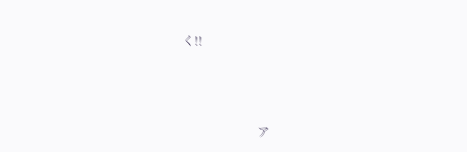く!!



                         ア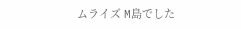ムライズ M島でした